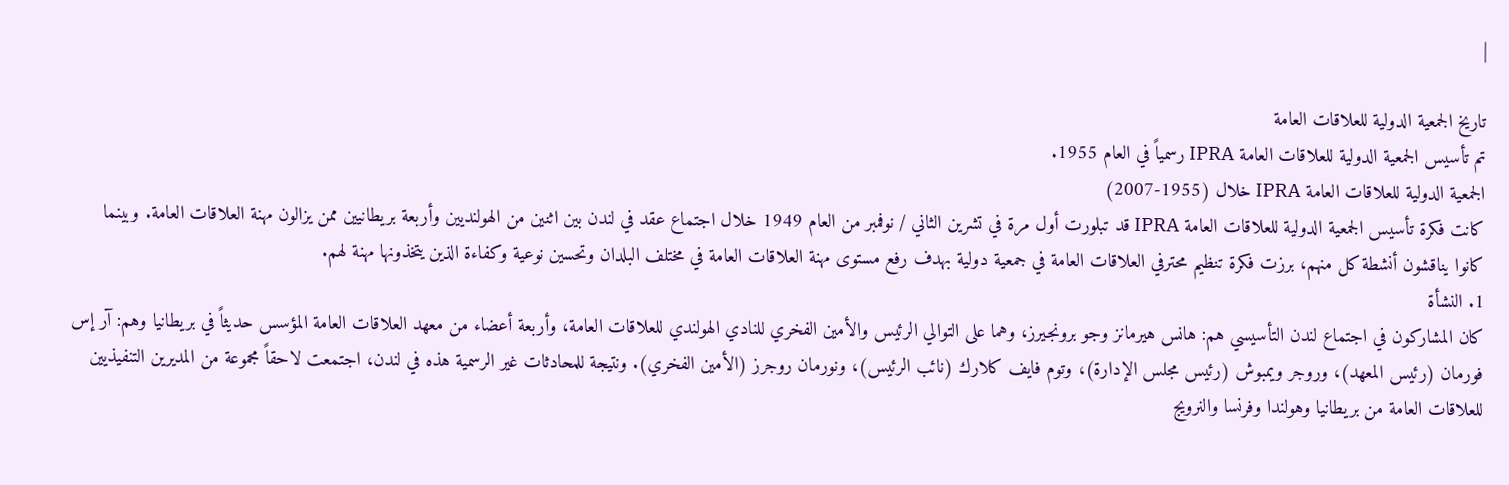|

تاريخ الجمعية الدولية للعلاقات العامة
تم تأسيس الجمعية الدولية للعلاقات العامة IPRA رسمياً في العام 1955.
الجمعية الدولية للعلاقات العامة IPRA خلال (1955-2007)
كانت فكرة تأسيس الجمعية الدولية للعلاقات العامة IPRA قد تبلورت أول مرة في تشرين الثاني / نوفمبر من العام 1949 خلال اجتماع عقد في لندن بين اثنين من الهولنديين وأربعة بريطانيين ممن يزالون مهنة العلاقات العامة. وبينما كانوا يناقشون أنشطة كل منهم، برزت فكرة تنظيم محترفي العلاقات العامة في جمعية دولية بهدف رفع مستوى مهنة العلاقات العامة في مختلف البلدان وتحسين نوعية وكفاءة الذين يتخذونها مهنة لهم.
1. النشأة
كان المشاركون في اجتماع لندن التأسيسي هم: هانس هيرمانز وجو برونجيرز، وهما على التوالي الرئيس والأمين الفخري للنادي الهولندي للعلاقات العامة، وأربعة أعضاء من معهد العلاقات العامة المؤسس حديثاً في بريطانيا وهم: آر إس فورمان (رئيس المعهد)، وروجر ويمبوش (رئيس مجلس الإدارة)، وتوم فايف كلارك (نائب الرئيس)، ونورمان روجرز (الأمين الفخري). ونتيجة للمحادثات غير الرسمية هذه في لندن، اجتمعت لاحقاً مجموعة من المديرين التنفيذيين للعلاقات العامة من بريطانيا وهولندا وفرنسا والنرويج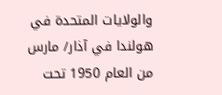والولايات المتحدة في هولندا في آذار/ مارس من العام 1950 تحت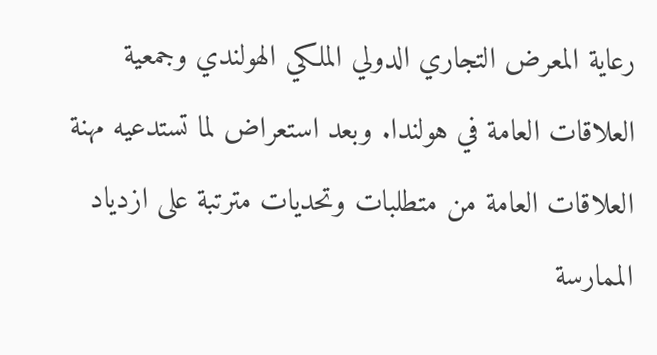رعاية المعرض التجاري الدولي الملكي الهولندي وجمعية العلاقات العامة في هولندا. وبعد استعراض لما تستدعيه مهنة العلاقات العامة من متطلبات وتحديات مترتبة على ازدياد الممارسة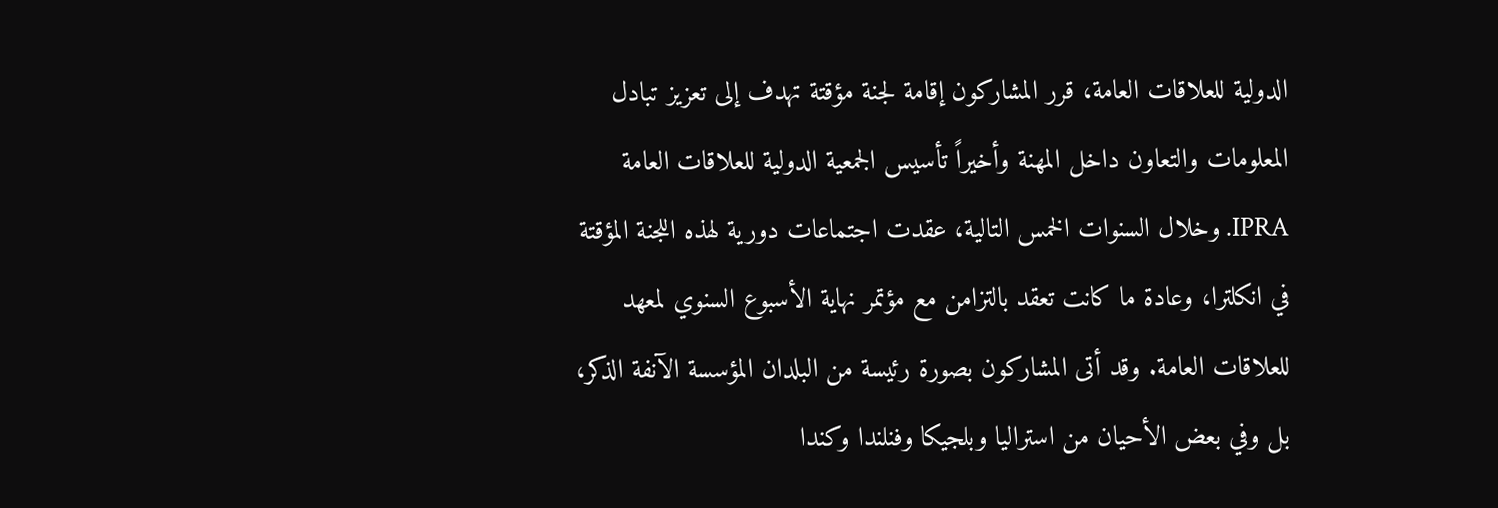الدولية للعلاقات العامة، قرر المشاركون إقامة لجنة مؤقتة تهدف إلى تعزيز تبادل المعلومات والتعاون داخل المهنة وأخيراً تأسيس الجمعية الدولية للعلاقات العامة IPRA. وخلال السنوات الخمس التالية، عقدت اجتماعات دورية لهذه اللجنة المؤقتة في انكلترا، وعادة ما كانت تعقد بالتزامن مع مؤتمر نهاية الأسبوع السنوي لمعهد للعلاقات العامة. وقد أتى المشاركون بصورة رئيسة من البلدان المؤسسة الآنفة الذكر، بل وفي بعض الأحيان من استراليا وبلجيكا وفنلندا وكندا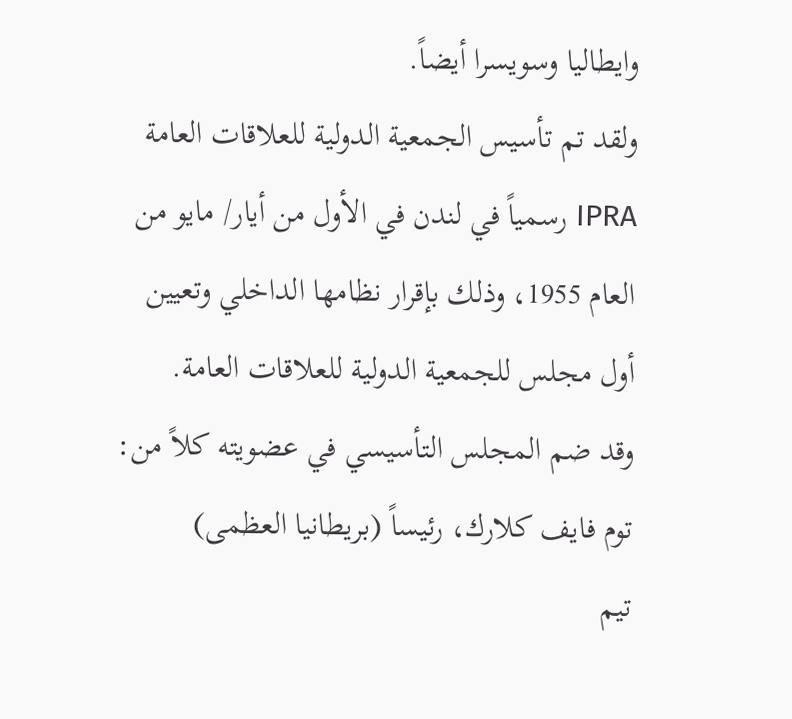وايطاليا وسويسرا أيضاً.
ولقد تم تأسيس الجمعية الدولية للعلاقات العامة IPRA رسمياً في لندن في الأول من أيار/ مايو من العام 1955، وذلك بإقرار نظامها الداخلي وتعيين أول مجلس للجمعية الدولية للعلاقات العامة.
وقد ضم المجلس التأسيسي في عضويته كلاً من:
توم فايف كلارك، رئيساً (بريطانيا العظمى)
تيم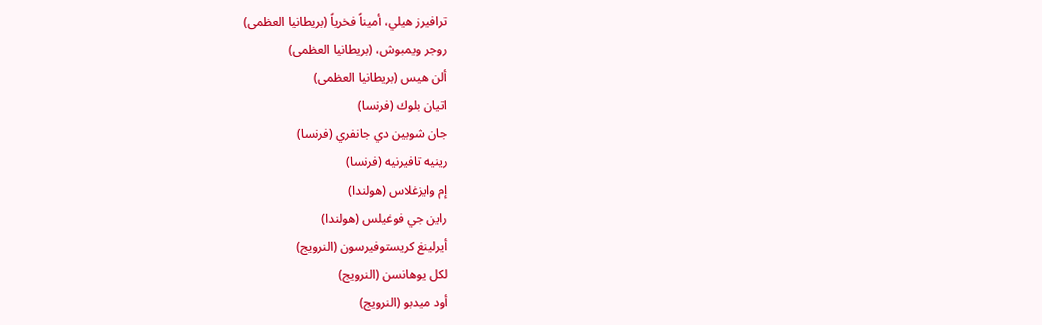ترافيرز هيلي، أميناً فخرياً (بريطانيا العظمى)
روجر ويمبوش، (بريطانيا العظمى)
ألن هيس (بريطانيا العظمى)
اتيان بلوك (فرنسا)
جان شوبين دي جانفري (فرنسا)
رينيه تافيرنيه (فرنسا)
إم وايزغلاس (هولندا)
راين جي فوغيلس (هولندا)
أيرلينغ كريستوفيرسون (النرويج)
لكل يوهانسن (النرويج)
أود ميدبو (النرويج)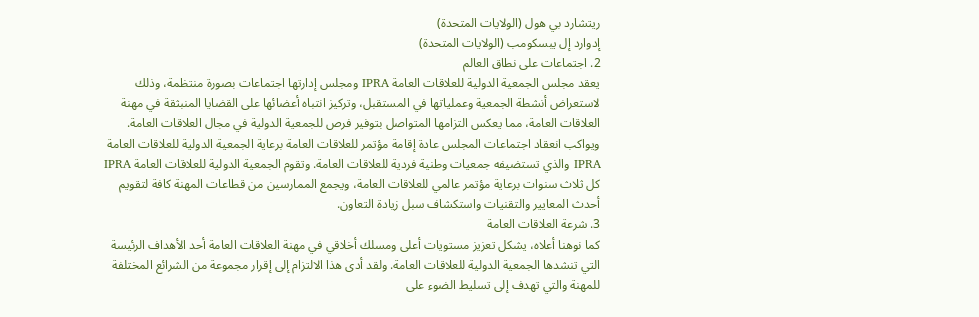ريتشارد بي هول (الولايات المتحدة)
إدوارد إل يبسكومب (الولايات المتحدة)
2. اجتماعات على نطاق العالم
يعقد مجلس الجمعية الدولية للعلاقات العامة IPRA ومجلس إدارتها اجتماعات بصورة منتظمة، وذلك لاستعراض أنشطة الجمعية وعملياتها في المستقبل، وتركيز انتباه أعضائها على القضايا المنبثقة في مهنة العلاقات العامة، مما يعكس التزامها المتواصل بتوفير فرص للجمعية الدولية في مجال العلاقات العامة. ويواكب انعقاد اجتماعات المجلس عادة إقامة مؤتمر للعلاقات العامة برعاية الجمعية الدولية للعلاقات العامة IPRA والذي تستضيفه جمعيات وطنية فردية للعلاقات العامة. وتقوم الجمعية الدولية للعلاقات العامة IPRA كل ثلاث سنوات برعاية مؤتمر عالمي للعلاقات العامة، ويجمع الممارسين من قطاعات المهنة كافة لتقويم أحدث المعايير والتقنيات واستكشاف سبل زيادة التعاون.
3. شرعة العلاقات العامة
كما نوهنا أعلاه، يشكل تعزيز مستويات أعلى ومسلك أخلاقي في مهنة العلاقات العامة أحد الأهداف الرئيسة التي تنشدها الجمعية الدولية للعلاقات العامة. ولقد أدى هذا الالتزام إلى إقرار مجموعة من الشرائع المختلفة للمهنة والتي تهدف إلى تسليط الضوء على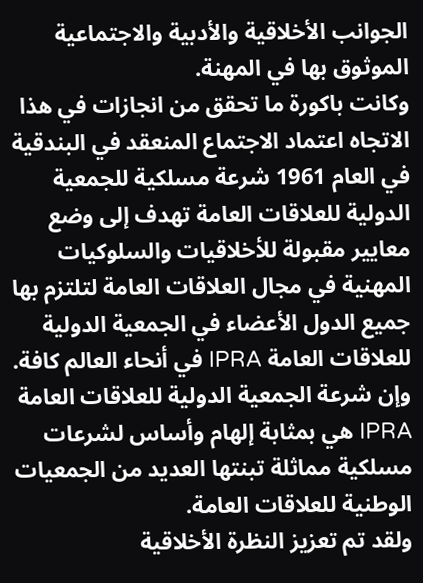الجوانب الأخلاقية والأدبية والاجتماعية الموثوق بها في المهنة.
وكانت باكورة ما تحقق من انجازات في هذا الاتجاه اعتماد الاجتماع المنعقد في البندقية في العام 1961 شرعة مسلكية للجمعية الدولية للعلاقات العامة تهدف إلى وضع معايير مقبولة للأخلاقيات والسلوكيات المهنية في مجال العلاقات العامة لتلتزم بها جميع الدول الأعضاء في الجمعية الدولية للعلاقات العامة IPRA في أنحاء العالم كافة. وإن شرعة الجمعية الدولية للعلاقات العامة IPRA هي بمثابة إلهام وأساس لشرعات مسلكية مماثلة تبنتها العديد من الجمعيات الوطنية للعلاقات العامة.
ولقد تم تعزيز النظرة الأخلاقية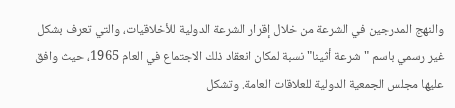والنهج المدرجين في الشرعة من خلال إقرار الشرعة الدولية للأخلاقيات، والتي تعرف بشكل غير رسمي باسم "شرعة أثينا" نسبة لمكان انعقاد ذلك الاجتماع في العام 1965، حيث وافق عليها مجلس الجمعية الدولية للعلاقات العامة. وتشكل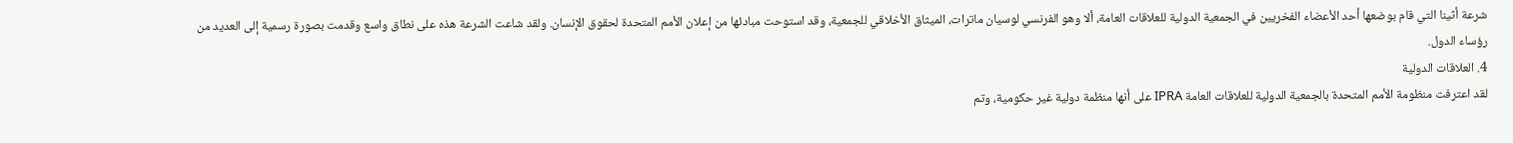شرعة أثينا التي قام بوضعها أحد الأعضاء الفخريين في الجمعية الدولية للعلاقات العامة، ألا وهو الفرنسي لوسيان ماترات، الميثاق الأخلاقي للجمعية، وقد استوحت مبادئها من إعلان الأمم المتحدة لحقوق الإنسان. ولقد شاعت الشرعة هذه على نطاق واسع وقدمت بصورة رسمية إلى العديد من رؤساء الدول.
4. العلاقات الدولية
لقد اعترفت منظومة الأمم المتحدة بالجمعية الدولية للعلاقات العامة IPRA على أنها منظمة دولية غير حكومية، وتم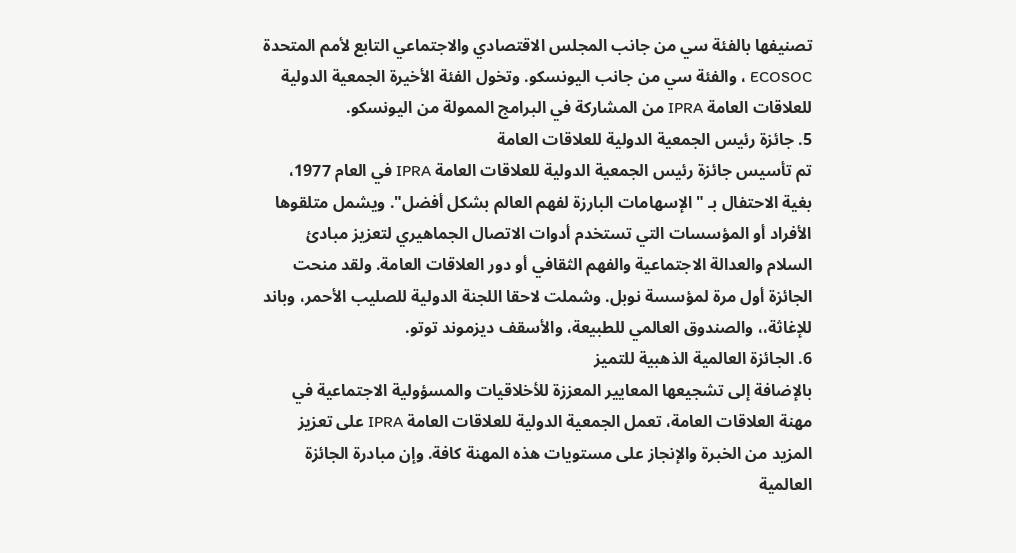تصنيفها بالفئة سي من جانب المجلس الاقتصادي والاجتماعي التابع لأمم المتحدة ECOSOC ، والفئة سي من جانب اليونسكو. وتخول الفئة الأخيرة الجمعية الدولية للعلاقات العامة IPRA من المشاركة في البرامج الممولة من اليونسكو.
5. جائزة رئيس الجمعية الدولية للعلاقات العامة
تم تأسيس جائزة رئيس الجمعية الدولية للعلاقات العامة IPRA في العام 1977، بغية الاحتفال بـ "الإسهامات البارزة لفهم العالم بشكل أفضل". ويشمل متلقوها الأفراد أو المؤسسات التي تستخدم أدوات الاتصال الجماهيري لتعزيز مبادئ السلام والعدالة الاجتماعية والفهم الثقافي أو دور العلاقات العامة. ولقد منحت الجائزة أول مرة لمؤسسة نوبل. وشملت لاحقا اللجنة الدولية للصليب الأحمر، وباند للإغاثة،، والصندوق العالمي للطبيعة، والأسقف ديزموند توتو.
6. الجائزة العالمية الذهبية للتميز
بالإضافة إلى تشجيعها المعايير المعززة للأخلاقيات والمسؤولية الاجتماعية في مهنة العلاقات العامة، تعمل الجمعية الدولية للعلاقات العامة IPRA على تعزيز المزيد من الخبرة والإنجاز على مستويات هذه المهنة كافة. وإن مبادرة الجائزة العالمية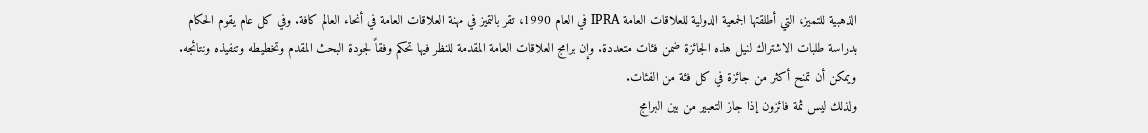الذهبية للتميز، التي أطلقتها الجمعية الدولية للعلاقات العامة IPRA في العام 1990، تقر بالتميز في مهنة العلاقات العامة في أنحاء العالم كافة. وفي كل عام يقوم الحكام بدراسة طلبات الاشتراك لنيل هذه الجائزة ضمن فئات متعددة. وإن برامج العلاقات العامة المقدمة للنظر فيها تحكم وفقاً لجودة البحث المقدم وتخطيطه وتنفيذه ونتائجه. ويمكن أن تمنح أكثر من جائزة في كل فئة من الفئات.
ولذلك ليس ثمة فائزون إذا جاز التعبير من بين البرامج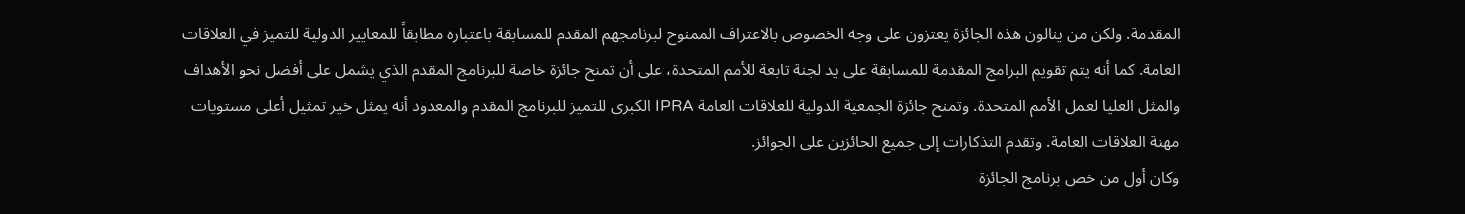المقدمة. ولكن من ينالون هذه الجائزة يعتزون على وجه الخصوص بالاعتراف الممنوح لبرنامجهم المقدم للمسابقة باعتباره مطابقاً للمعايير الدولية للتميز في العلاقات العامة. كما أنه يتم تقويم البرامج المقدمة للمسابقة على يد لجنة تابعة للأمم المتحدة، على أن تمنح جائزة خاصة للبرنامج المقدم الذي يشمل على أفضل نحو الأهداف والمثل العليا لعمل الأمم المتحدة. وتمنح جائزة الجمعية الدولية للعلاقات العامة IPRA الكبرى للتميز للبرنامج المقدم والمعدود أنه يمثل خير تمثيل أعلى مستويات مهنة العلاقات العامة. وتقدم التذكارات إلى جميع الحائزين على الجوائز.
وكان أول من خص برنامج الجائزة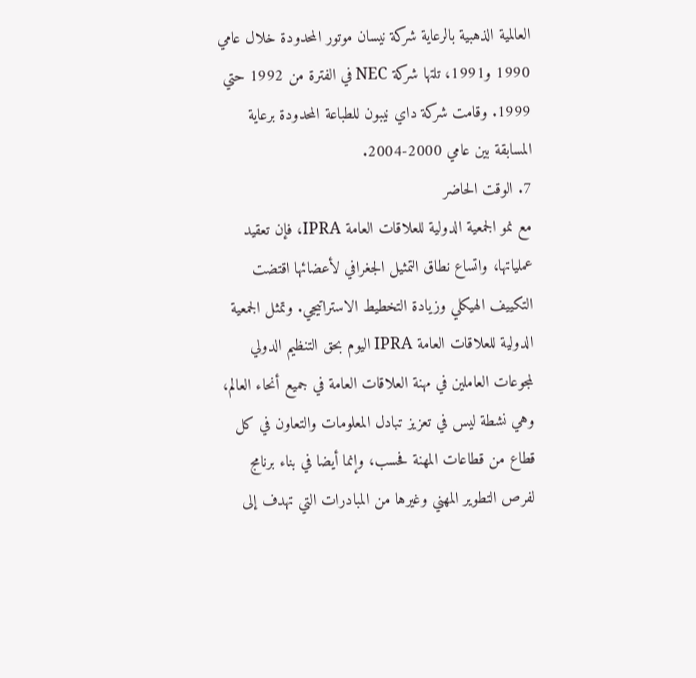العالمية الذهبية بالرعاية شركة نيسان موتور المحدودة خلال عامي 1990 و1991، تلتها شركة NEC في الفترة من 1992 حتي 1999. وقامت شركة داي نيبون للطباعة المحدودة برعاية المسابقة بين عامي 2000-2004.
7. الوقت الحاضر
مع نمو الجمعية الدولية للعلاقات العامة IPRA، فإن تعقيد عملياتها، واتساع نطاق التمثيل الجغرافي لأعضائها اقتضت التكييف الهيكلي وزيادة التخطيط الاستراتيجي. وتمثل الجمعية الدولية للعلاقات العامة IPRA اليوم بحق التنظيم الدولي لمجوعات العاملين في مهنة العلاقات العامة في جميع أنحاء العالم، وهي نشطة ليس في تعزيز تبادل المعلومات والتعاون في كل قطاع من قطاعات المهنة فحسب، وإنما أيضا في بناء برنامج لفرص التطوير المهني وغيرها من المبادرات التي تهدف إلى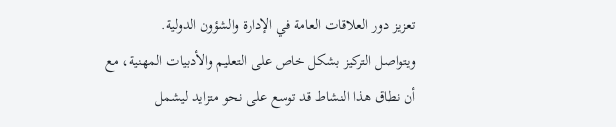تعزيز دور العلاقات العامة في الإدارة والشؤون الدولية.
ويتواصل التركيز بشكل خاص على التعليم والأدبيات المهنية، مع أن نطاق هذا النشاط قد توسع على نحو متزايد ليشمل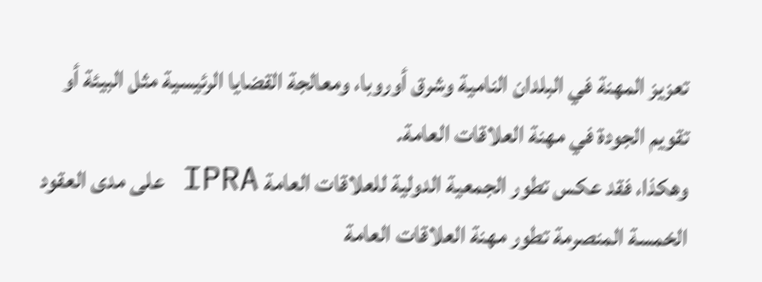تعزيز المهنة في البلدان النامية وشرق أوروبا، ومعالجة القضايا الرئيسية مثل البيئة أو تقويم الجودة في مهنة العلاقات العامة.
وهكذا، فقد عكس تطور الجمعية الدولية للعلاقات العامة IPRA على مدى العقود الخمسة المنصرمة تطور مهنة العلاقات العامة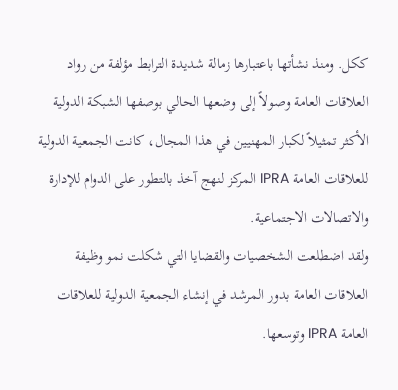ككل. ومنذ نشأتها باعتبارها زمالة شديدة الترابط مؤلفة من رواد العلاقات العامة وصولاً إلى وضعها الحالي بوصفها الشبكة الدولية الأكثر تمثيلاً لكبار المهنيين في هذا المجال، كانت الجمعية الدولية للعلاقات العامة IPRA المركز لنهج آخذ بالتطور على الدوام للإدارة والاتصالات الاجتماعية.
ولقد اضطلعت الشخصيات والقضايا التي شكلت نمو وظيفة العلاقات العامة بدور المرشد في إنشاء الجمعية الدولية للعلاقات العامة IPRA وتوسعها.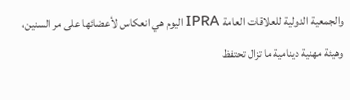والجمعية الدولية للعلاقات العامة IPRA اليوم هي انعكاس لأعضائها على مر السنين، وهيئة مهنية دينامية ما تزال تحتفظ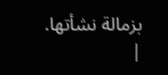بزمالة نشأتها.
|